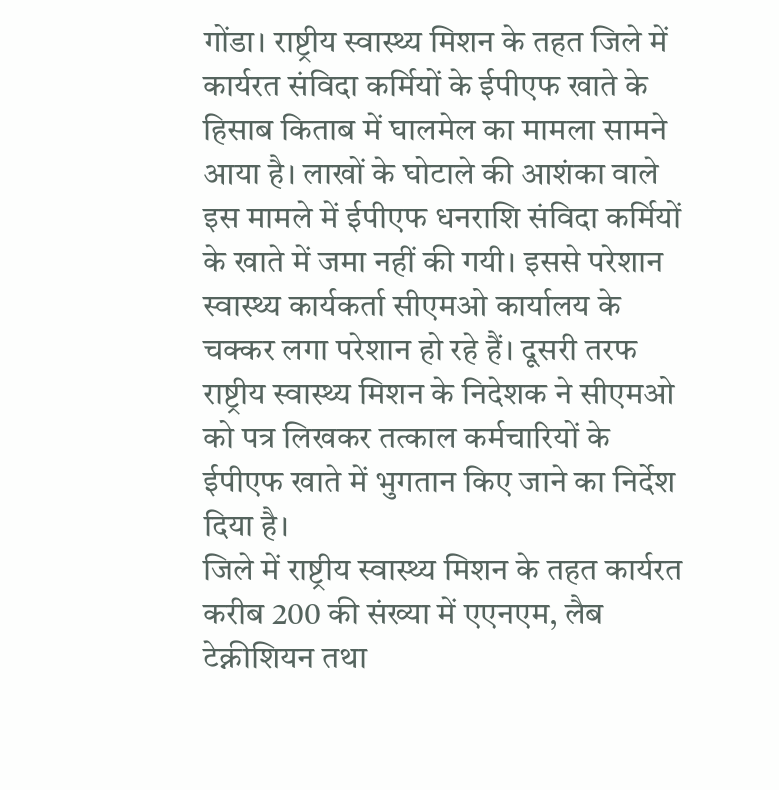गोंडा। राष्ट्रीय स्वास्थ्य मिशन के तहत जिले में कार्यरत संविदा कर्मियों के ईपीएफ खाते के हिसाब किताब में घालमेल का मामला सामने आया है। लाखों के घोटाले की आशंका वाले इस मामले में ईपीएफ धनराशि संविदा कर्मियों के खाते में जमा नहीं की गयी। इससे परेशान स्वास्थ्य कार्यकर्ता सीएमओ कार्यालय के चक्कर लगा परेशान हो रहे हैं। दूसरी तरफ राष्ट्रीय स्वास्थ्य मिशन के निदेशक ने सीएमओ को पत्र लिखकर तत्काल कर्मचारियों के ईपीएफ खाते में भुगतान किए जाने का निर्देश दिया है।
जिले में राष्ट्रीय स्वास्थ्य मिशन के तहत कार्यरत करीब 200 की संख्या में एएनएम, लैब टेक्नीशियन तथा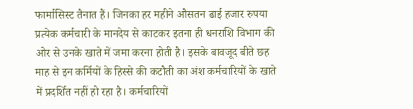फार्मासिस्ट तैनात हैं। जिनका हर महीने औसतन ढाई हजार रुपया प्रत्येक कर्मचारी के मानदेय से काटकर इतना ही धनराशि विभाग की ओर से उनके खाते में जमा करना होती है। इसके बावजूद बीते छह माह से इन कर्मियों के हिस्से की कटौती का अंश कर्मचारियों के खाते में प्रदर्शित नहीं हो रहा है। कर्मचारियों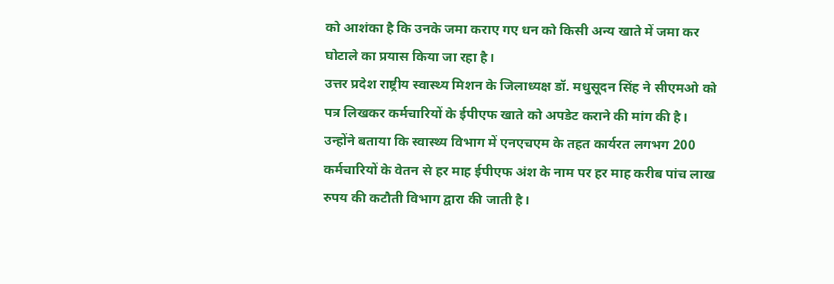को आशंका है कि उनके जमा कराए गए धन को किसी अन्य खाते में जमा कर घोटाले का प्रयास किया जा रहा है।
उत्तर प्रदेश राष्ट्रीय स्वास्थ्य मिशन के जिलाध्यक्ष डॉ. मधुसूदन सिंह ने सीएमओ को पत्र लिखकर कर्मचारियों के ईपीएफ खाते को अपडेट कराने की मांग की है। उन्होंने बताया कि स्वास्थ्य विभाग में एनएचएम के तहत कार्यरत लगभग 200 कर्मचारियों के वेतन से हर माह ईपीएफ अंश के नाम पर हर माह करीब पांच लाख रुपय की कटौती विभाग द्वारा की जाती है।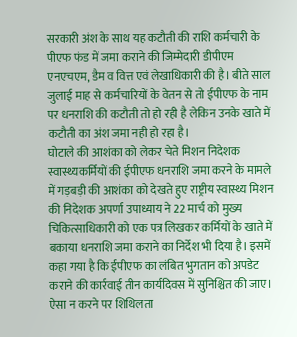सरकारी अंश के साथ यह कटौती की राशि कर्मचारी के पीएफ फंड में जमा कराने की जिम्मेदारी डीपीएम एनएचएम, डैम व वित्त एवं लेखाधिकारी की है। बीते साल जुलाई माह से कर्मचारियों के वेतन से तो ईपीएफ के नाम पर धनराशि की कटौती तो हो रही है लेकिन उनके खाते में कटौती का अंश जमा नही हो रहा है।
घोटाले की आशंका को लेकर चेते मिशन निदेशक
स्वास्थ्यकर्मियों की ईपीएफ धनराशि जमा करने के मामले में गड़बड़ी की आशंका को देखते हुए राष्ट्रीय स्वास्थ्य मिशन की निदेशक अपर्णा उपाध्याय ने 22 मार्च को मुख्य चिकित्साधिकारी को एक पत्र लिखकर कर्मियों के खाते में बकाया धनराशि जमा कराने का निर्देश भी दिया है। इसमें कहा गया है कि ईपीएफ का लंबित भुगतान को अपडेट कराने की कार्रवाई तीन कार्यदिवस में सुनिश्चित की जाए। ऐसा न करने पर शिथिलता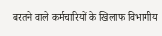बरतने वाले कर्मचारियों के खिलाफ विभागीय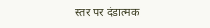स्तर पर दंडात्मक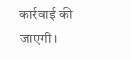कार्रवाई की जाएगी।